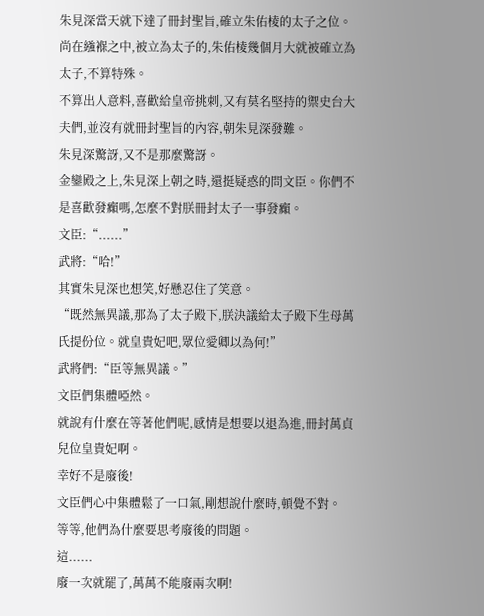朱見深當天就下達了冊封聖旨,確立朱佑棱的太子之位。
尚在繈褓之中,被立為太子的,朱佑棱幾個月大就被確立為太子,不算特殊。
不算出人意料,喜歡給皇帝挑刺,又有莫名堅持的禦史台大夫們,並沒有就冊封聖旨的內容,朝朱見深發難。
朱見深驚訝,又不是那麼驚訝。
金鑾殿之上,朱見深上朝之時,還挺疑惑的問文臣。你們不是喜歡發癲嗎,怎麼不對朕冊封太子一事發癲。
文臣:“......”
武將:“哈!”
其實朱見深也想笑,好懸忍住了笑意。
“既然無異議,那為了太子殿下,朕決議給太子殿下生母萬氏提份位。就皇貴妃吧,眾位愛卿以為何!”
武將們:“臣等無異議。”
文臣們集體啞然。
就說有什麼在等著他們呢,感情是想要以退為進,冊封萬貞兒位皇貴妃啊。
幸好不是廢後!
文臣們心中集體鬆了一口氣,剛想說什麼時,頓覺不對。
等等,他們為什麼要思考廢後的問題。
這......
廢一次就罷了,萬萬不能廢兩次啊!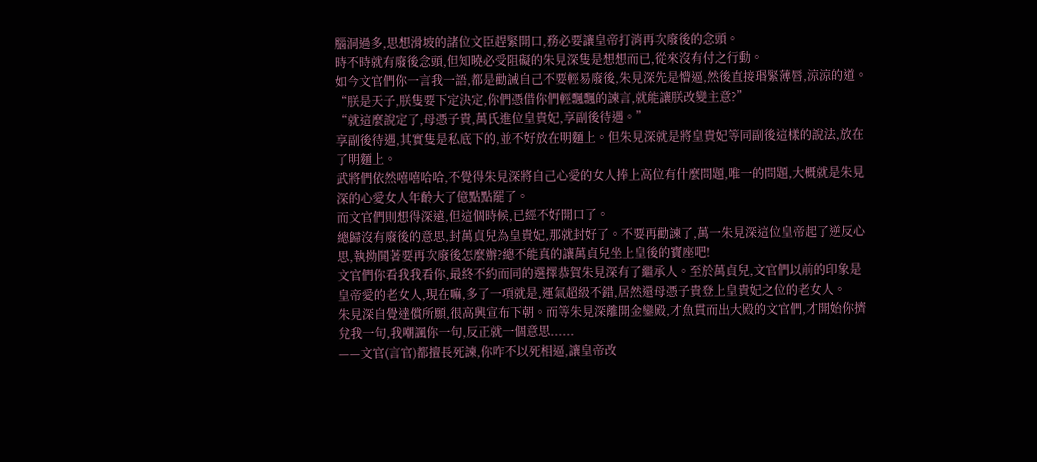腦洞過多,思想滑坡的諸位文臣趕緊開口,務必要讓皇帝打消再次廢後的念頭。
時不時就有廢後念頭,但知曉必受阻礙的朱見深隻是想想而已,從來沒有付之行動。
如今文官們你一言我一語,都是勸誡自己不要輕易廢後,朱見深先是懵逼,然後直接瑉緊薄唇,涼涼的道。“朕是天子,朕隻要下定決定,你們憑借你們輕飄飄的諫言,就能讓朕改變主意?”
“就這麼說定了,母憑子貴,萬氏進位皇貴妃,享副後待遇。”
享副後待遇,其實隻是私底下的,並不好放在明麵上。但朱見深就是將皇貴妃等同副後這樣的說法,放在了明麵上。
武將們依然嘻嘻哈哈,不覺得朱見深將自己心愛的女人捧上高位有什麼問題,唯一的問題,大概就是朱見深的心愛女人年齡大了億點點罷了。
而文官們則想得深遠,但這個時候,已經不好開口了。
總歸沒有廢後的意思,封萬貞兒為皇貴妃,那就封好了。不要再勸諫了,萬一朱見深這位皇帝起了逆反心思,執拗鬨著要再次廢後怎麼辦?總不能真的讓萬貞兒坐上皇後的寶座吧!
文官們你看我我看你,最終不約而同的選擇恭賀朱見深有了繼承人。至於萬貞兒,文官們以前的印象是皇帝愛的老女人,現在嘛,多了一項就是,運氣超級不錯,居然還母憑子貴登上皇貴妃之位的老女人。
朱見深自覺達償所願,很高興宣布下朝。而等朱見深離開金鑾殿,才魚貫而出大殿的文官們,才開始你擠兌我一句,我嘲諷你一句,反正就一個意思......
——文官(言官)都擅長死諫,你咋不以死相逼,讓皇帝改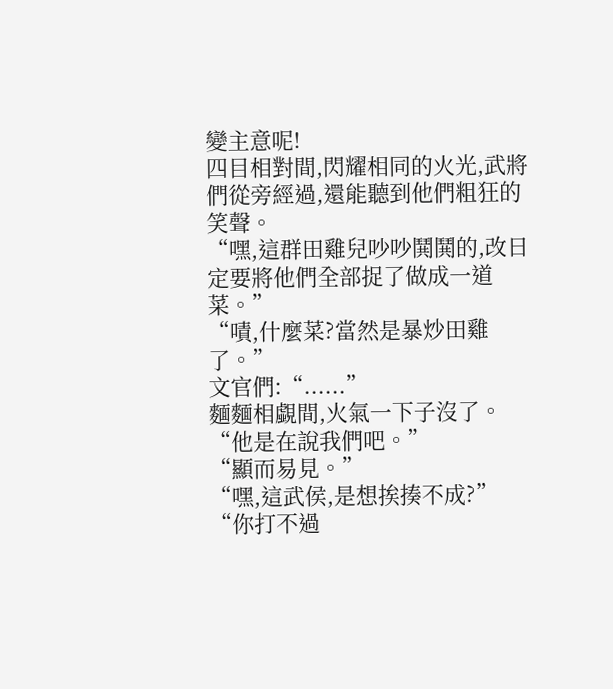變主意呢!
四目相對間,閃耀相同的火光,武將們從旁經過,還能聽到他們粗狂的笑聲。
“嘿,這群田雞兒吵吵鬨鬨的,改日定要將他們全部捉了做成一道菜。”
“嘖,什麼菜?當然是暴炒田雞了。”
文官們:“......”
麵麵相覷間,火氣一下子沒了。
“他是在說我們吧。”
“顯而易見。”
“嘿,這武侯,是想挨揍不成?”
“你打不過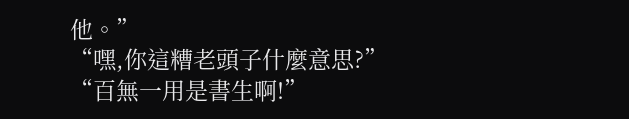他。”
“嘿,你這糟老頭子什麼意思?”
“百無一用是書生啊!”